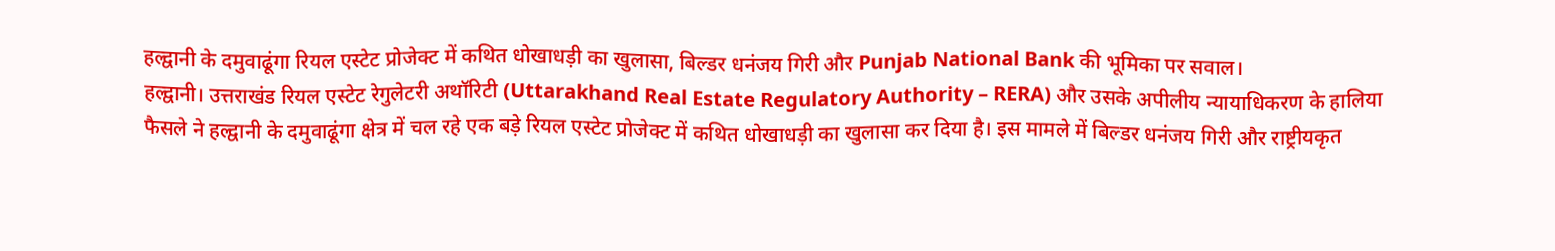हल्द्वानी के दमुवाढूंगा रियल एस्टेट प्रोजेक्ट में कथित धोखाधड़ी का खुलासा, बिल्डर धनंजय गिरी और Punjab National Bank की भूमिका पर सवाल।
हल्द्वानी। उत्तराखंड रियल एस्टेट रेगुलेटरी अथॉरिटी (Uttarakhand Real Estate Regulatory Authority – RERA) और उसके अपीलीय न्यायाधिकरण के हालिया फैसले ने हल्द्वानी के दमुवाढूंगा क्षेत्र में चल रहे एक बड़े रियल एस्टेट प्रोजेक्ट में कथित धोखाधड़ी का खुलासा कर दिया है। इस मामले में बिल्डर धनंजय गिरी और राष्ट्रीयकृत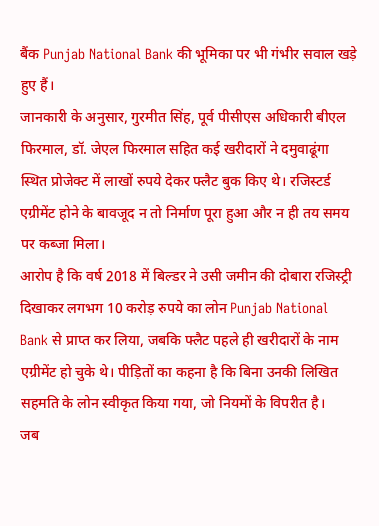बैंक Punjab National Bank की भूमिका पर भी गंभीर सवाल खड़े हुए हैं।
जानकारी के अनुसार, गुरमीत सिंह, पूर्व पीसीएस अधिकारी बीएल फिरमाल, डॉ. जेएल फिरमाल सहित कई खरीदारों ने दमुवाढूंगा स्थित प्रोजेक्ट में लाखों रुपये देकर फ्लैट बुक किए थे। रजिस्टर्ड एग्रीमेंट होने के बावजूद न तो निर्माण पूरा हुआ और न ही तय समय पर कब्जा मिला।
आरोप है कि वर्ष 2018 में बिल्डर ने उसी जमीन की दोबारा रजिस्ट्री दिखाकर लगभग 10 करोड़ रुपये का लोन Punjab National Bank से प्राप्त कर लिया, जबकि फ्लैट पहले ही खरीदारों के नाम एग्रीमेंट हो चुके थे। पीड़ितों का कहना है कि बिना उनकी लिखित सहमति के लोन स्वीकृत किया गया, जो नियमों के विपरीत है।
जब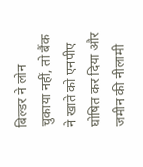बिल्डर ने लोन चुकाया नहीं, तो बैंक ने खाते को एनपीए घोषित कर दिया और जमीन की नीलामी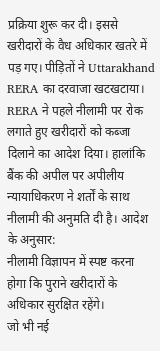प्रक्रिया शुरू कर दी। इससे खरीदारों के वैध अधिकार खतरे में पड़ गए। पीड़ितों ने Uttarakhand RERA का दरवाजा खटखटाया।
RERA ने पहले नीलामी पर रोक लगाते हुए खरीदारों को कब्जा दिलाने का आदेश दिया। हालांकि बैंक की अपील पर अपीलीय न्यायाधिकरण ने शर्तों के साथ नीलामी की अनुमति दी है। आदेश के अनुसार:
नीलामी विज्ञापन में स्पष्ट करना होगा कि पुराने खरीदारों के अधिकार सुरक्षित रहेंगे।
जो भी नई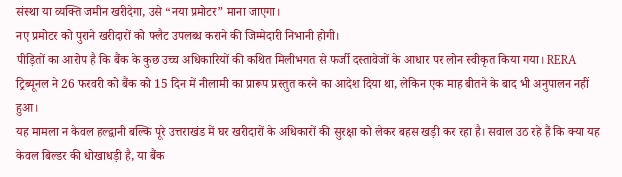संस्था या व्यक्ति जमीन खरीदेगा, उसे “नया प्रमोटर” माना जाएगा।
नए प्रमोटर को पुराने खरीदारों को फ्लैट उपलब्ध कराने की जिम्मेदारी निभानी होगी।
पीड़ितों का आरोप है कि बैंक के कुछ उच्च अधिकारियों की कथित मिलीभगत से फर्जी दस्तावेजों के आधार पर लोन स्वीकृत किया गया। RERA ट्रिब्यूनल ने 26 फरवरी को बैंक को 15 दिन में नीलामी का प्रारूप प्रस्तुत करने का आदेश दिया था, लेकिन एक माह बीतने के बाद भी अनुपालन नहीं हुआ।
यह मामला न केवल हल्द्वानी बल्कि पूरे उत्तराखंड में घर खरीदारों के अधिकारों की सुरक्षा को लेकर बहस खड़ी कर रहा है। सवाल उठ रहे हैं कि क्या यह केवल बिल्डर की धोखाधड़ी है, या बैंक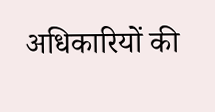अधिकारियों की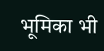भूमिका भी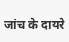जांच के दायरे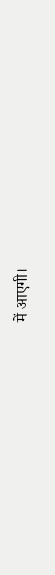में आएगी।